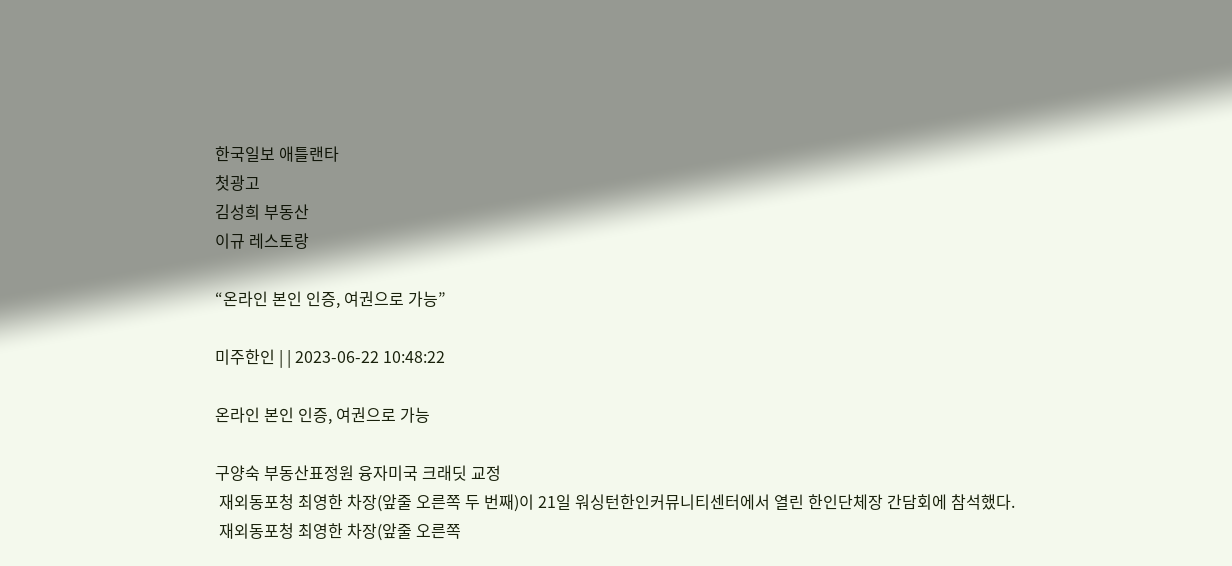한국일보 애틀랜타
첫광고
김성희 부동산
이규 레스토랑

“온라인 본인 인증, 여권으로 가능”

미주한인 | | 2023-06-22 10:48:22

온라인 본인 인증, 여권으로 가능

구양숙 부동산표정원 융자미국 크래딧 교정
 재외동포청 최영한 차장(앞줄 오른쪽 두 번째)이 21일 워싱턴한인커뮤니티센터에서 열린 한인단체장 간담회에 참석했다.
 재외동포청 최영한 차장(앞줄 오른쪽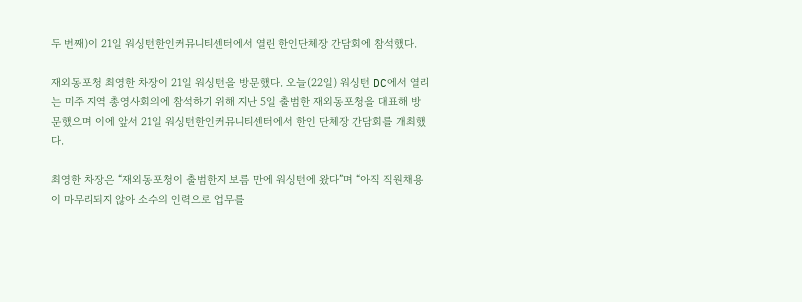두 번째)이 21일 워싱턴한인커뮤니티센터에서 열린 한인단체장 간담회에 참석했다.

재외동포청 최영한 차장이 21일 워싱턴을 방문했다. 오늘(22일) 워싱턴 DC에서 열리는 미주 지역 총영사회의에 참석하기 위해 지난 5일 출범한 재외동포청을 대표해 방문했으며 이에 앞서 21일 워싱턴한인커뮤니티센터에서 한인 단체장 간담회를 개최했다.

최영한 차장은 “재외동포청이 출범한지 보름 만에 워싱턴에 왔다”며 “아직 직원채용이 마무리되지 않아 소수의 인력으로 업무를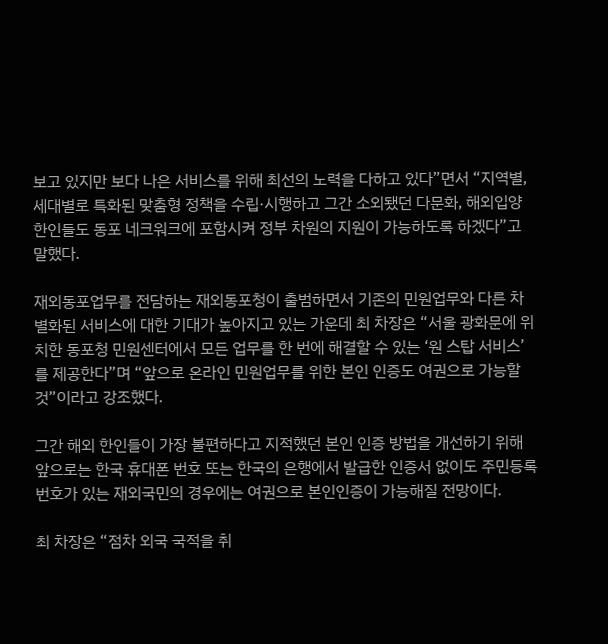보고 있지만 보다 나은 서비스를 위해 최선의 노력을 다하고 있다”면서 “지역별, 세대별로 특화된 맞춤형 정책을 수립·시행하고 그간 소외됐던 다문화, 해외입양 한인들도 동포 네크워크에 포함시켜 정부 차원의 지원이 가능하도록 하겠다”고 말했다.

재외동포업무를 전담하는 재외동포청이 출범하면서 기존의 민원업무와 다른 차별화된 서비스에 대한 기대가 높아지고 있는 가운데 최 차장은 “서울 광화문에 위치한 동포청 민원센터에서 모든 업무를 한 번에 해결할 수 있는 ‘원 스탑 서비스’를 제공한다”며 “앞으로 온라인 민원업무를 위한 본인 인증도 여권으로 가능할 것”이라고 강조했다.

그간 해외 한인들이 가장 불편하다고 지적했던 본인 인증 방법을 개선하기 위해 앞으로는 한국 휴대폰 번호 또는 한국의 은행에서 발급한 인증서 없이도 주민등록번호가 있는 재외국민의 경우에는 여권으로 본인인증이 가능해질 전망이다.

최 차장은 “점차 외국 국적을 취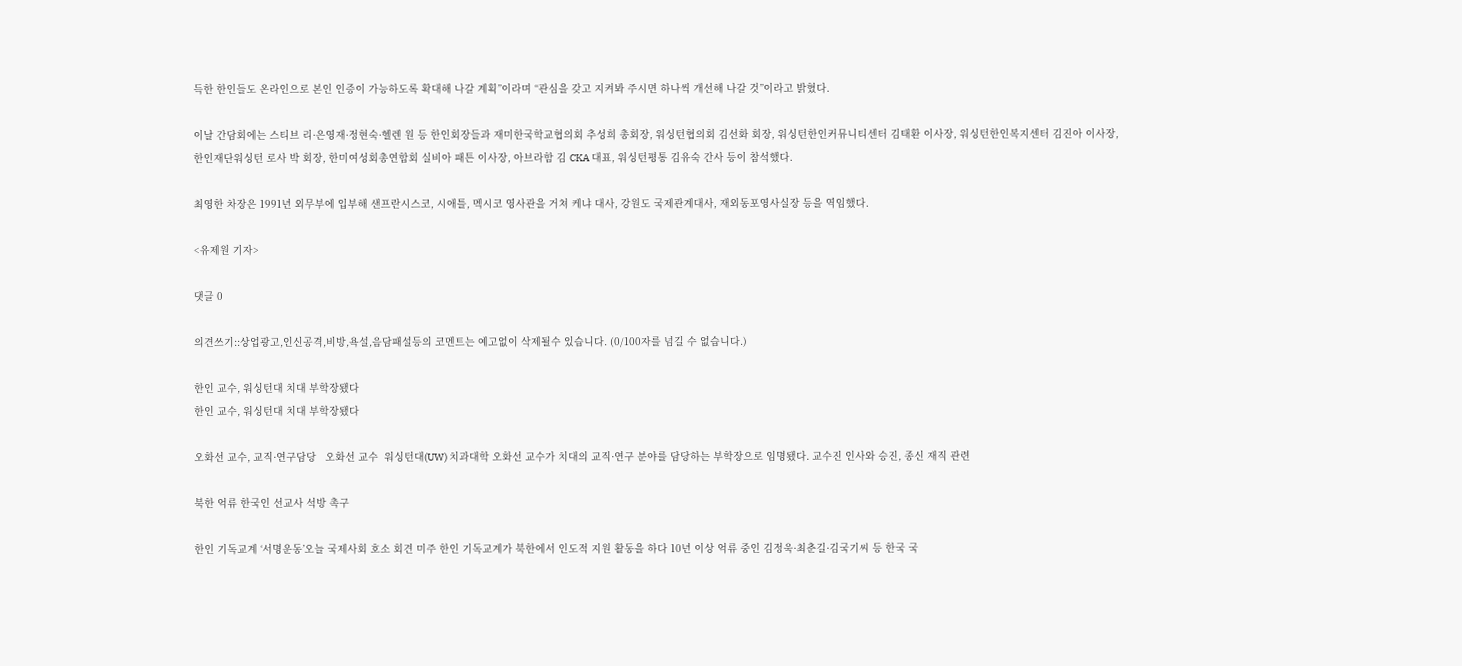득한 한인들도 온라인으로 본인 인증이 가능하도록 확대해 나갈 계획”이라며 “관심을 갖고 지켜봐 주시면 하나씩 개선해 나갈 것”이라고 밝혔다.

이날 간담회에는 스티브 리·은영재·정현숙·헬렌 원 등 한인회장들과 재미한국학교협의회 추성희 총회장, 워싱턴협의회 김선화 회장, 워싱턴한인커뮤니티센터 김태환 이사장, 워싱턴한인복지센터 김진아 이사장, 한인재단워싱턴 로사 박 회장, 한미여성회총연합회 실비아 패튼 이사장, 아브라함 김 CKA 대표, 워싱턴평통 김유숙 간사 등이 참석했다.

최영한 차장은 1991년 외무부에 입부해 샌프란시스코, 시애틀, 멕시코 영사관을 거쳐 케냐 대사, 강원도 국제관계대사, 재외동포영사실장 등을 역임했다.

<유제원 기자>

댓글 0

의견쓰기::상업광고,인신공격,비방,욕설,음담패설등의 코멘트는 예고없이 삭제될수 있습니다. (0/100자를 넘길 수 없습니다.)

한인 교수, 워싱턴대 치대 부학장됐다
한인 교수, 워싱턴대 치대 부학장됐다

오화선 교수, 교직·연구담당   오화선 교수  워싱턴대(UW) 치과대학 오화선 교수가 치대의 교직·연구 분야를 담당하는 부학장으로 임명됐다. 교수진 인사와 승진, 종신 재직 관련

북한 억류 한국인 선교사 석방 촉구

한인 기독교계 ‘서명운동’오늘 국제사회 호소 회견 미주 한인 기독교계가 북한에서 인도적 지원 활동을 하다 10년 이상 억류 중인 김정욱·최춘길·김국기씨 등 한국 국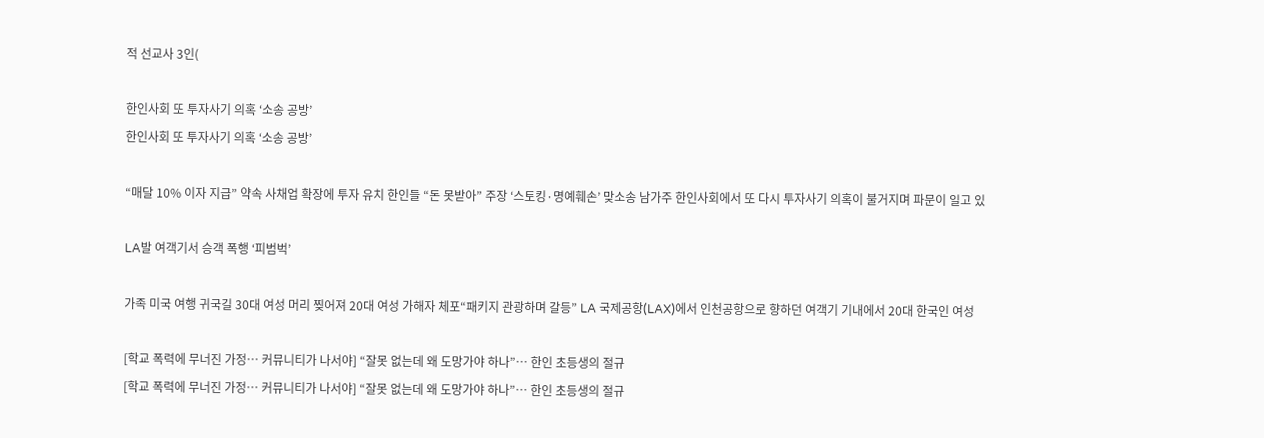적 선교사 3인(

한인사회 또 투자사기 의혹 ‘소송 공방’
한인사회 또 투자사기 의혹 ‘소송 공방’

“매달 10% 이자 지급” 약속 사채업 확장에 투자 유치 한인들 “돈 못받아” 주장 ‘스토킹·명예훼손’ 맞소송 남가주 한인사회에서 또 다시 투자사기 의혹이 불거지며 파문이 일고 있

LA발 여객기서 승객 폭행 ‘피범벅’

가족 미국 여행 귀국길 30대 여성 머리 찢어져 20대 여성 가해자 체포“패키지 관광하며 갈등” LA 국제공항(LAX)에서 인천공항으로 향하던 여객기 기내에서 20대 한국인 여성

[학교 폭력에 무너진 가정… 커뮤니티가 나서야] “잘못 없는데 왜 도망가야 하나”… 한인 초등생의 절규
[학교 폭력에 무너진 가정… 커뮤니티가 나서야] “잘못 없는데 왜 도망가야 하나”… 한인 초등생의 절규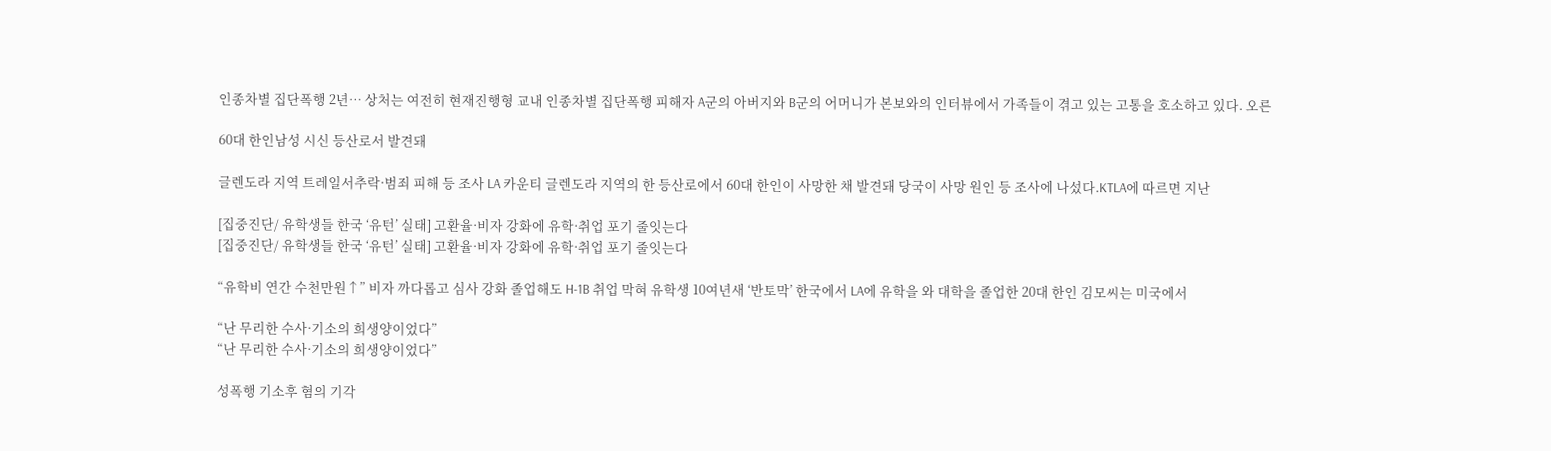인종차별 집단폭행 2년… 상처는 여전히 현재진행형 교내 인종차별 집단폭행 피해자 A군의 아버지와 B군의 어머니가 본보와의 인터뷰에서 가족들이 겪고 있는 고통을 호소하고 있다. 오른

60대 한인남성 시신 등산로서 발견돼

글렌도라 지역 트레일서추락·범죄 피해 등 조사 LA 카운티 글렌도라 지역의 한 등산로에서 60대 한인이 사망한 채 발견돼 당국이 사망 원인 등 조사에 나섰다.KTLA에 따르면 지난

[집중진단/ 유학생들 한국 ‘유턴’ 실태] 고환율·비자 강화에 유학·취업 포기 줄잇는다
[집중진단/ 유학생들 한국 ‘유턴’ 실태] 고환율·비자 강화에 유학·취업 포기 줄잇는다

“유학비 연간 수천만원↑” 비자 까다롭고 심사 강화 졸업해도 H-1B 취업 막혀 유학생 10여년새 ‘반토막’ 한국에서 LA에 유학을 와 대학을 졸업한 20대 한인 김모씨는 미국에서

“난 무리한 수사·기소의 희생양이었다”
“난 무리한 수사·기소의 희생양이었다”

성폭행 기소후 혐의 기각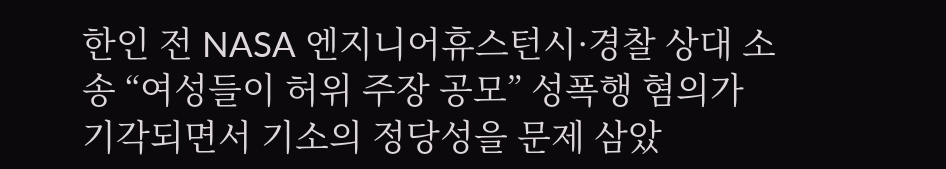한인 전 NASA 엔지니어휴스턴시·경찰 상대 소송 “여성들이 허위 주장 공모” 성폭행 혐의가 기각되면서 기소의 정당성을 문제 삼았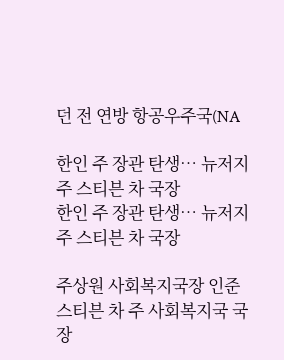던 전 연방 항공우주국(NA

한인 주 장관 탄생… 뉴저지주 스티븐 차 국장
한인 주 장관 탄생… 뉴저지주 스티븐 차 국장

주상원 사회복지국장 인준   스티븐 차 주 사회복지국 국장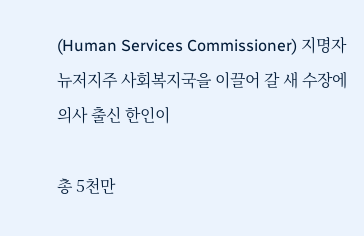(Human Services Commissioner) 지명자  뉴저지주 사회복지국을 이끌어 갈 새 수장에 의사 출신 한인이

총 5천만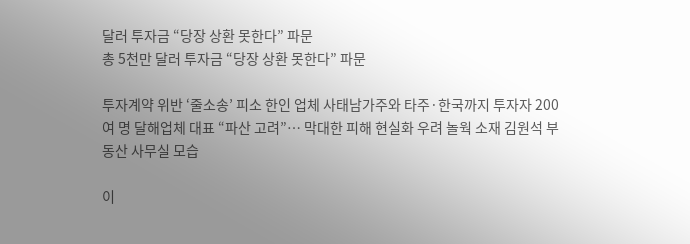달러 투자금 “당장 상환 못한다” 파문
총 5천만 달러 투자금 “당장 상환 못한다” 파문

투자계약 위반 ‘줄소송’ 피소 한인 업체 사태남가주와 타주·한국까지 투자자 200여 명 달해업체 대표 “파산 고려”… 막대한 피해 현실화 우려 놀웍 소재 김원석 부동산 사무실 모습

이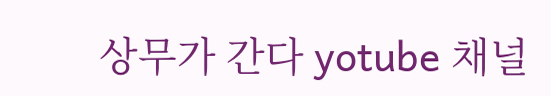상무가 간다 yotube 채널